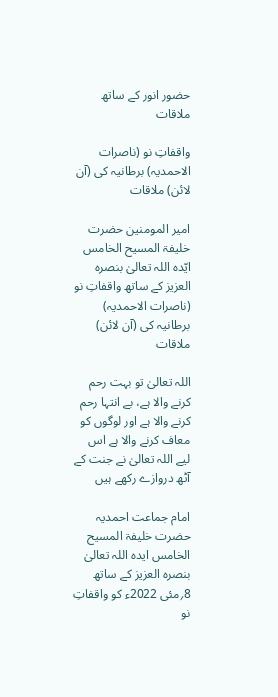حضور انور کے ساتھ ملاقات

واقفاتِ نو (ناصرات الاحمدیہ) برطانیہ کی (آن لائن) ملاقات

امیر المومنین حضرت خلیفۃ المسیح الخامس ایّدہ اللہ تعالیٰ بنصرہ العزیز کے ساتھ واقفاتِ نو (ناصرات الاحمدیہ) برطانیہ کی (آن لائن) ملاقات

اللہ تعالیٰ تو بہت رحم کرنے والا ہے، بے انتہا رحم کرنے والا ہے اور لوگوں کو معاف کرنے والا ہے اس لیے اللہ تعالیٰ نے جنت کے آٹھ دروازے رکھے ہیں

امام جماعت احمدیہ حضرت خلیفۃ المسیح الخامس ایدہ اللہ تعالیٰ بنصرہ العزیز کے ساتھ 8؍مئی 2022ء کو واقفاتِ نو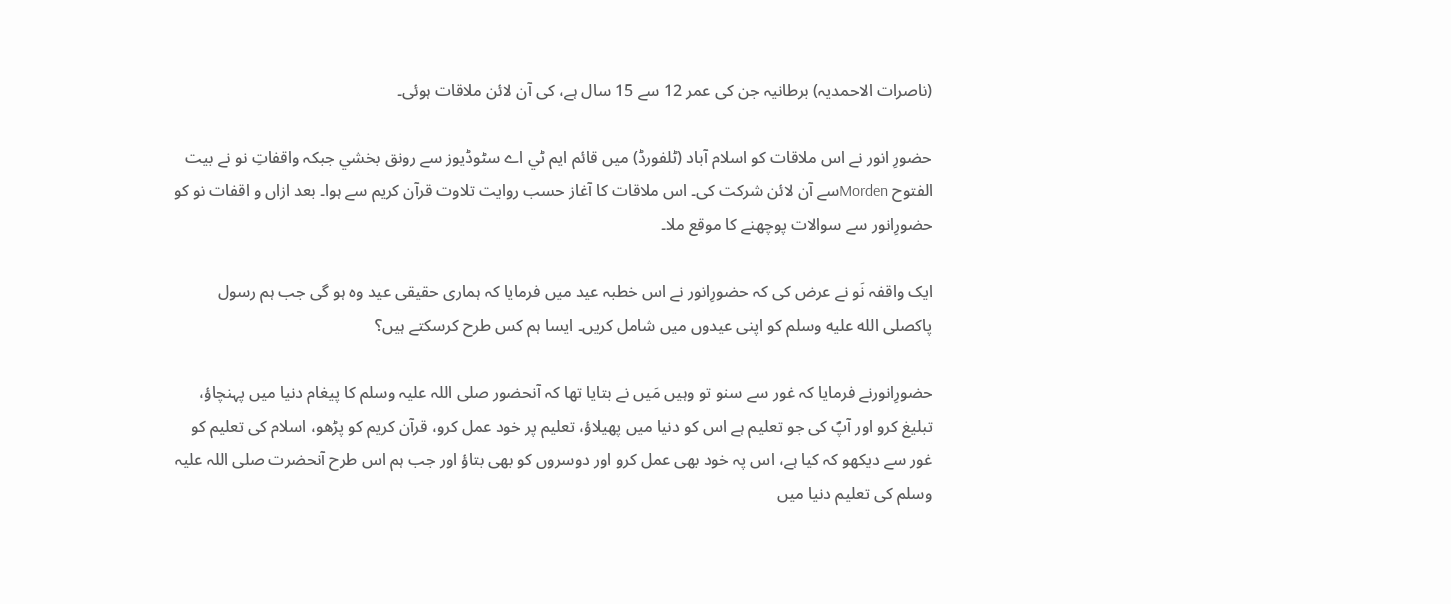(ناصرات الاحمدیہ) برطانیہ جن کی عمر 12 سے 15 سال ہے، کی آن لائن ملاقات ہوئی۔

حضورِ انور نے اس ملاقات کو اسلام آباد (ٹلفورڈ) ميں قائم ايم ٹي اے سٹوڈيوز سے رونق بخشي جبکہ واقفاتِ نو نے بیت الفتوح Mordenسے آن لائن شرکت کی۔ اس ملاقات کا آغاز حسب روایت تلاوت قرآن کریم سے ہوا۔ بعد ازاں و اقفات نو کو حضورِانور سے سوالات پوچھنے کا موقع ملا۔

ایک واقفہ نَو نے عرض کی کہ حضورِانور نے اس خطبہ عید میں فرمایا کہ ہماری حقیقی عید وہ ہو گی جب ہم رسول پاکصلى الله عليه وسلم کو اپنی عیدوں میں شامل کریں۔ ایسا ہم کس طرح کرسکتے ہیں؟

حضورِانورنے فرمایا کہ غور سے سنو تو وہیں مَیں نے بتایا تھا کہ آنحضور صلی اللہ علیہ وسلم کا پیغام دنیا میں پہنچاؤ، تبلیغ کرو اور آپؐ کی جو تعلیم ہے اس کو دنیا میں پھیلاؤ، تعلیم پر خود عمل کرو، قرآن کریم کو پڑھو، اسلام کی تعلیم کو غور سے دیکھو کہ کیا ہے، اس پہ خود بھی عمل کرو اور دوسروں کو بھی بتاؤ اور جب ہم اس طرح آنحضرت صلی اللہ علیہ وسلم کی تعلیم دنیا میں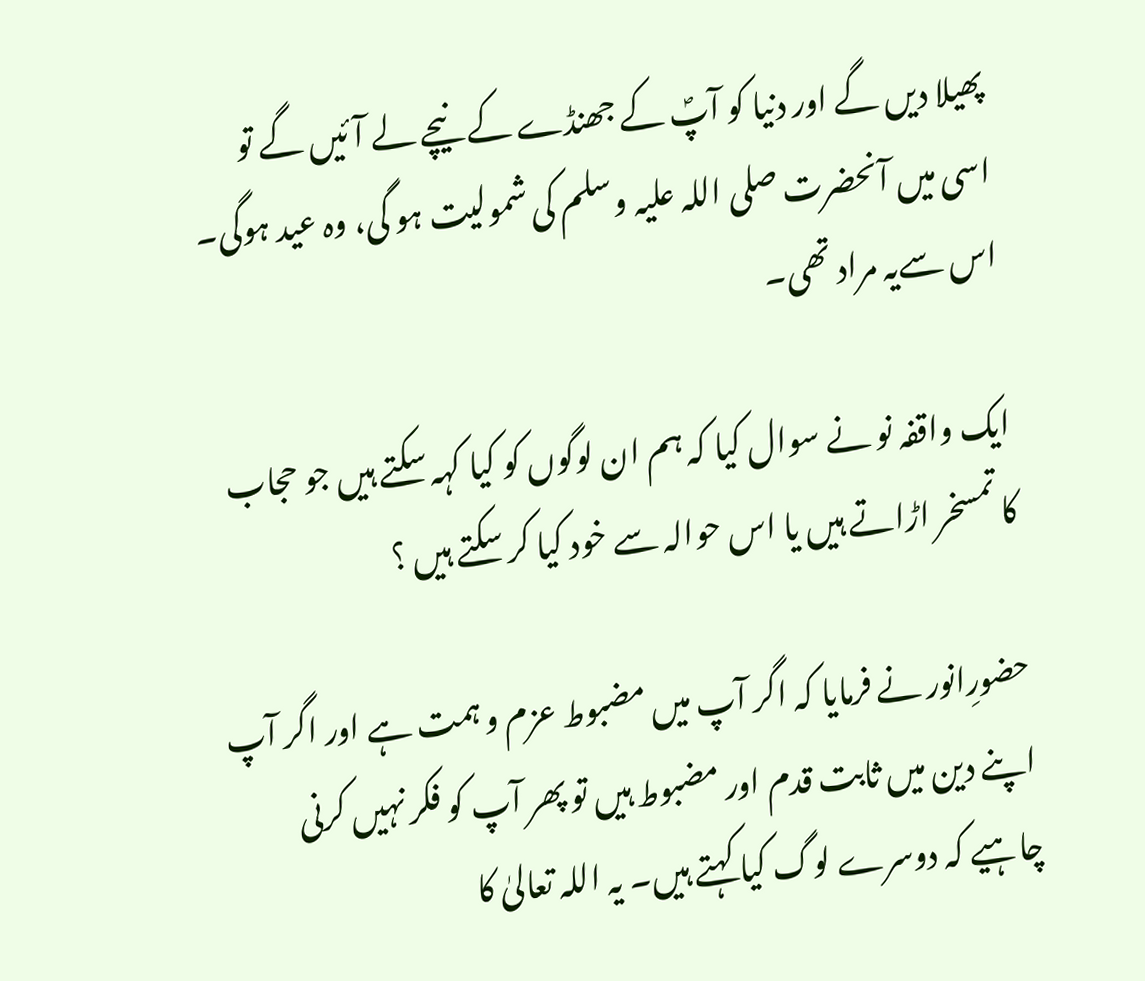پھیلا دیں گے اور دنیا کو آپؐ کے جھنڈے کے نیچے لے آئیں گے تو اسی میں آنحضرت صلی اللہ علیہ وسلم کی شمولیت ہو گی، وہ عید ہوگی۔ اس سےیہ مراد تھی۔

ایک واقفہ نو نے سوال کیا کہ ہم ان لوگوں کو کیا کہہ سکتے ہیں جو حجاب کا تمسخر اڑاتے ہیں یا اس حوالہ سے خود کیا کر سکتے ہیں ؟

حضورِانور نے فرمایا کہ اگر آپ میں مضبوط عزم و ہمت ہے اور اگر آپ اپنے دین میں ثابت قدم اور مضبوط ہیں تو پھر آپ کو فکر نہیں کرنی چاہیے کہ دوسرے لوگ کیا کہتے ہیں۔ یہ اللہ تعالیٰ کا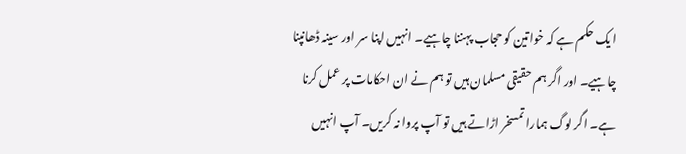ا یک حکم ہے کہ خواتین کو حجاب پہننا چاہیے۔ انہیں اپنا سر اور سینہ ڈھانپنا چاہیے۔ اور اگر ہم حقیقی مسلمان ہیں تو ہم نے ان احکامات پر عمل کرنا ہے۔ اگر لوگ ہمارا تمسخر اڑاتے ہیں تو آپ پروا نہ کریں۔ آپ انہیں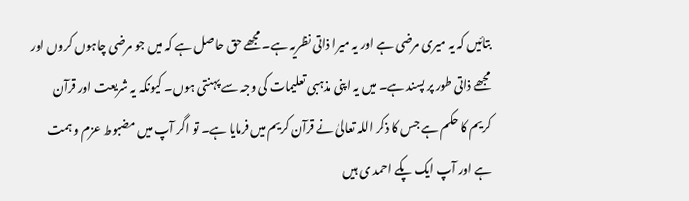بتائیں کہ یہ میری مرضی ہے اور یہ میرا ذاتی نظریہ ہے۔ مجھے حق حاصل ہے کہ میں جو مرضی چاہوں کروں اور مجھے ذاتی طور پر پسند ہے۔ میں یہ اپنی مذہبی تعلیمات کی وجہ سے پہنتی ہوں۔ کیونکہ یہ شریعت اور قرآن کریم کا حکم ہے جس کا ذکر اللہ تعالیٰ نے قرآن کریم میں فرمایا ہے۔ تو اگر آپ میں مضبوط عزم و ہمت ہے اور آپ ایک پکے احمد ی ہیں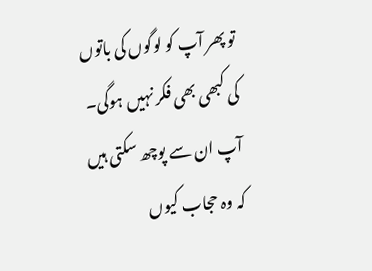تو پھر آپ کو لوگوں کی باتوں کی کبھی بھی فکر نہیں ہوگی۔ آپ ان سے پوچھ سکتی ہیں کہ وہ حجاب کیوں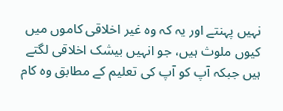نہیں پہنتے اور یہ کہ وہ غیر اخلاقی کاموں میں کیوں ملوث ہیں، جو انہیں بیشک اخلاقی لگتے ہیں جبکہ آپ کو آپ کی تعلیم کے مطابق وہ کام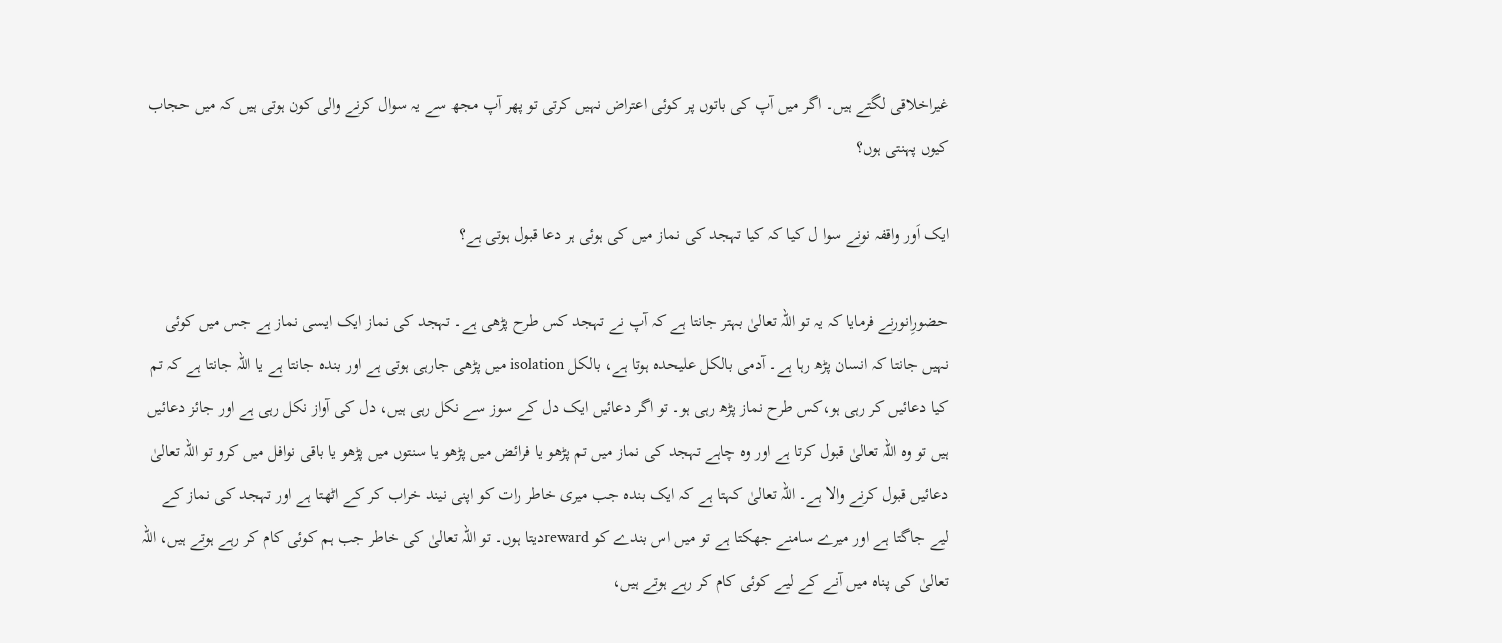غیراخلاقی لگتے ہیں۔ اگر میں آپ کی باتوں پر کوئی اعتراض نہیں کرتی تو پھر آپ مجھ سے یہ سوال کرنے والی کون ہوتی ہیں کہ میں حجاب کیوں پہنتی ہوں؟

ایک اَور واقفہ نونے سوا ل کیا کہ کیا تہجد کی نماز میں کی ہوئی ہر دعا قبول ہوتی ہے؟

حضورِانورنے فرمایا کہ یہ تو اللہ تعالیٰ بہتر جانتا ہے کہ آپ نے تہجد کس طرح پڑھی ہے۔ تہجد کی نماز ایک ایسی نماز ہے جس میں کوئی نہیں جانتا کہ انسان پڑھ رہا ہے۔ آدمی بالکل علیحدہ ہوتا ہے، بالکل isolation میں پڑھی جارہی ہوتی ہے اور بندہ جانتا ہے یا اللہ جانتا ہے کہ تم کیا دعائیں کر رہی ہو،کس طرح نماز پڑھ رہی ہو۔ تو اگر دعائیں ایک دل کے سوز سے نکل رہی ہیں، دل کی آواز نکل رہی ہے اور جائز دعائیں ہیں تو وہ اللہ تعالیٰ قبول کرتا ہے اور وہ چاہے تہجد کی نماز میں تم پڑھو یا فرائض میں پڑھو یا سنتوں میں پڑھو یا باقی نوافل میں کرو تو اللہ تعالیٰ دعائیں قبول کرنے والا ہے۔ اللہ تعالیٰ کہتا ہے کہ ایک بندہ جب میری خاطر رات کو اپنی نیند خراب کر کے اٹھتا ہے اور تہجد کی نماز کے لیے جاگتا ہے اور میرے سامنے جھکتا ہے تو میں اس بندے کو rewardدیتا ہوں۔ تو اللہ تعالیٰ کی خاطر جب ہم کوئی کام کر رہے ہوتے ہیں، اللہ تعالیٰ کی پناہ میں آنے کے لیے کوئی کام کر رہے ہوتے ہیں،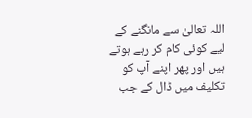اللہ تعالیٰ سے مانگنے کے لیے کوئی کام کر رہے ہوتے ہیں اور پھر اپنے آپ کو تکلیف میں ڈال کے جب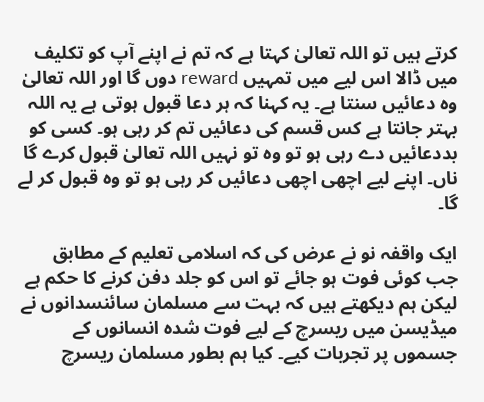کرتے ہیں تو اللہ تعالیٰ کہتا ہے کہ تم نے اپنے آپ کو تکلیف میں ڈالا اس لیے میں تمہیں reward دوں گا اور اللہ تعالیٰ وہ دعائیں سنتا ہے۔ یہ کہنا کہ ہر دعا قبول ہوتی ہے یہ اللہ بہتر جانتا ہے کس قسم کی دعائیں تم کر رہی ہو۔ کسی کو بددعائیں دے رہی ہو تو وہ تو نہیں اللہ تعالیٰ قبول کرے گا ناں۔ اپنے لیے اچھی اچھی دعائیں کر رہی ہو تو وہ قبول کر لے گا۔

ایک واقفہ نو نے عرض کی کہ اسلامی تعلیم کے مطابق جب کوئی فوت ہو جائے تو اس کو جلد دفن کرنے کا حکم ہے لیکن ہم دیکھتے ہیں کہ بہت سے مسلمان سائنسدانوں نے میڈیسن میں ریسرچ کے لیے فوت شدہ انسانوں کے جسموں پر تجربات کیے۔ کیا ہم بطور مسلمان ریسرچ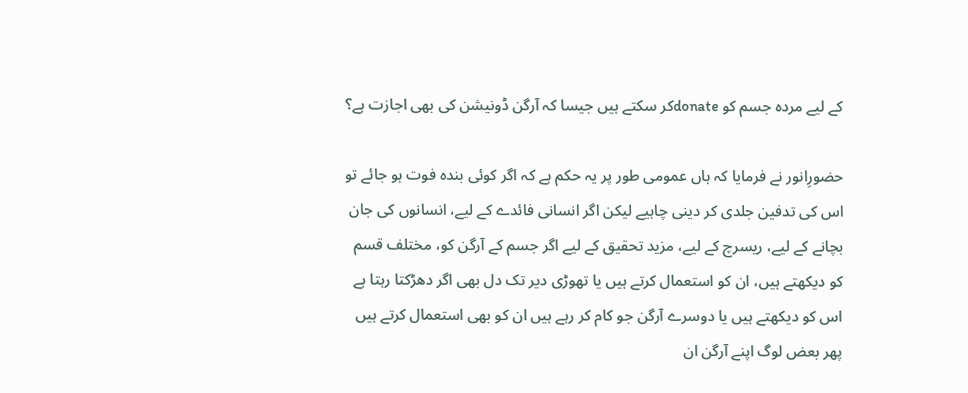کے لیے مردہ جسم کو donateکر سکتے ہیں جیسا کہ آرگن ڈونیشن کی بھی اجازت ہے؟

حضورِانور نے فرمایا کہ ہاں عمومی طور پر یہ حکم ہے کہ اگر کوئی بندہ فوت ہو جائے تو اس کی تدفین جلدی کر دینی چاہیے لیکن اگر انسانی فائدے کے لیے، انسانوں کی جان بچانے کے لیے، ریسرچ کے لیے، مزید تحقیق کے لیے اگر جسم کے آرگن کو، مختلف قسم کو دیکھتے ہیں، ان کو استعمال کرتے ہیں یا تھوڑی دیر تک دل بھی اگر دھڑکتا رہتا ہے اس کو دیکھتے ہیں یا دوسرے آرگن جو کام کر رہے ہیں ان کو بھی استعمال کرتے ہیں پھر بعض لوگ اپنے آرگن ان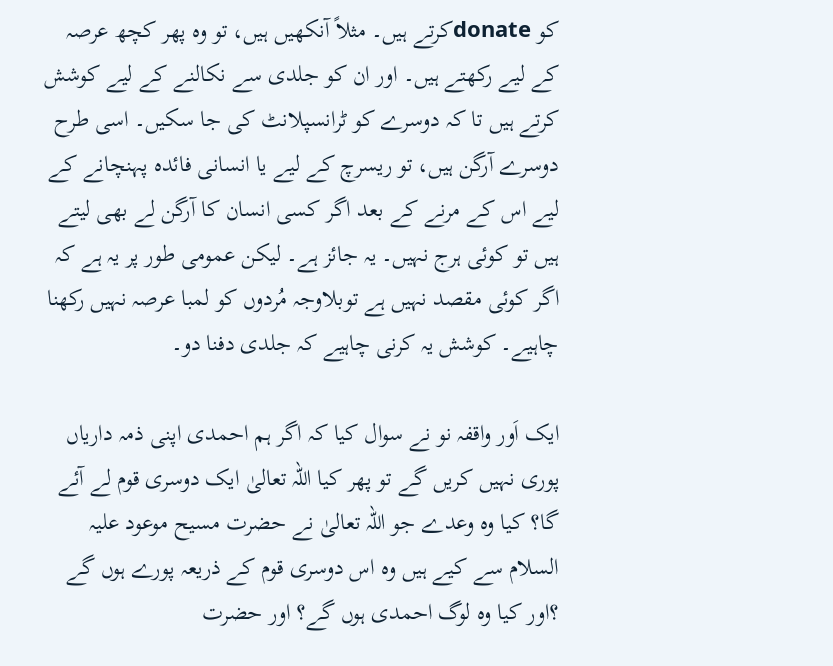کو donateکرتے ہیں۔ مثلاً آنکھیں ہیں، تو وہ پھر کچھ عرصہ کے لیے رکھتے ہیں۔ اور ان کو جلدی سے نکالنے کے لیے کوشش کرتے ہیں تا کہ دوسرے کو ٹرانسپلانٹ کی جا سکیں۔ اسی طرح دوسرے آرگن ہیں، تو ریسرچ کے لیے یا انسانی فائدہ پہنچانے کے لیے اس کے مرنے کے بعد اگر کسی انسان کا آرگن لے بھی لیتے ہیں تو کوئی ہرج نہیں۔ یہ جائز ہے۔ لیکن عمومی طور پر یہ ہے کہ اگر کوئی مقصد نہیں ہے توبلاوجہ مُردوں کو لمبا عرصہ نہیں رکھنا چاہیے۔ کوشش یہ کرنی چاہیے کہ جلدی دفنا دو۔

ایک اَور واقفہ نو نے سوال کیا کہ اگر ہم احمدی اپنی ذمہ داریاں پوری نہیں کریں گے تو پھر کیا اللہ تعالیٰ ایک دوسری قوم لے آئے گا؟ کیا وہ وعدے جو اللہ تعالیٰ نے حضرت مسیح موعود علیہ السلام سے کیے ہیں وہ اس دوسری قوم کے ذریعہ پورے ہوں گے ؟اور کیا وہ لوگ احمدی ہوں گے؟ اور حضرت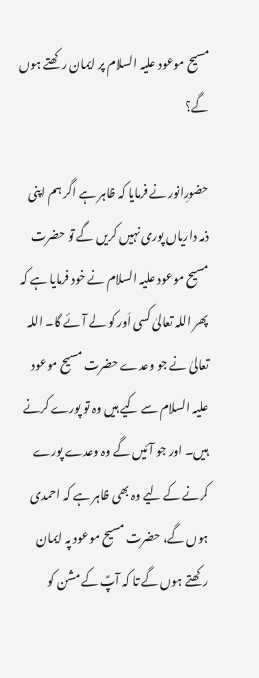مسیح موعود علیہ السلام پر ایمان رکھتے ہوں گے؟

حضورِانور نے فرمایا کہ ظاہر ہے اگر ہم اپنی ذمہ داریاں پوری نہیں کریں گے تو حضرت مسیح موعود علیہ السلام نے خود فرمایا ہے کہ پھر اللہ تعالیٰ کسی اَور کو لے آئے گا۔ اللہ تعالیٰ نے جو وعدے حضرت مسیح موعود علیہ السلام سے کیے ہیں وہ تو پورے کرنے ہیں۔ اور جو آئیں گے وہ وعدے پورے کرنے کے لیے وہ بھی ظاہر ہے کہ احمدی ہوں گے، حضرت مسیح موعود پہ ایمان رکھتے ہوں گے تا کہ آپؑ کے مشن کو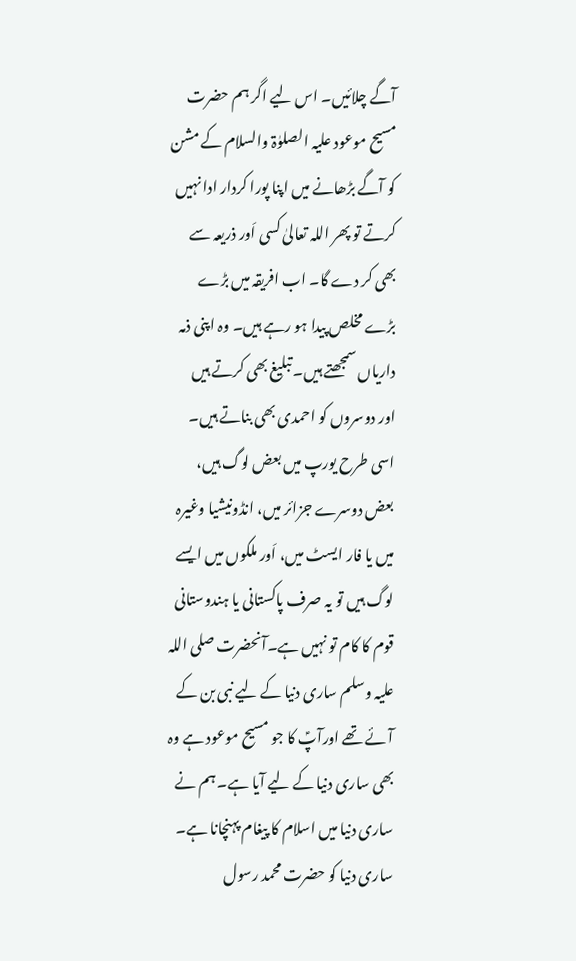آگے چلائیں۔ اس لیے اگر ہم حضرت مسیح موعود علیہ الصلوٰۃ والسلام کے مشن کو آگے بڑھانے میں اپنا پورا کردار ادا نہیں کرتے تو پھر اللہ تعالیٰ کسی اَور ذریعہ سے بھی کر دے گا۔ اب افریقہ میں بڑے بڑے مخلص پیدا ہو رہے ہیں۔ وہ اپنی ذمہ داریاں سمجھتے ہیں۔ تبلیغ بھی کرتے ہیں اور دوسروں کو احمدی بھی بناتے ہیں۔ اسی طرح یورپ میں بعض لوگ ہیں، بعض دوسرے جزائر میں، انڈونیشیا وغیرہ میں یا فار ایسٹ میں، اَور ملکوں میں ایسے لوگ ہیں تو یہ صرف پاکستانی یا ہندوستانی قوم کا کام تو نہیں ہے۔آنحضرت صلی اللہ علیہ وسلم ساری دنیا کے لیے نبی بن کے آئے تھے اورآپؑ کا جو مسیح موعود ہے وہ بھی ساری دنیا کے لیے آیا ہے۔ ہم نے ساری دنیا میں اسلام کا پیغام پہنچانا ہے۔ ساری دنیا کو حضرت محمد رسول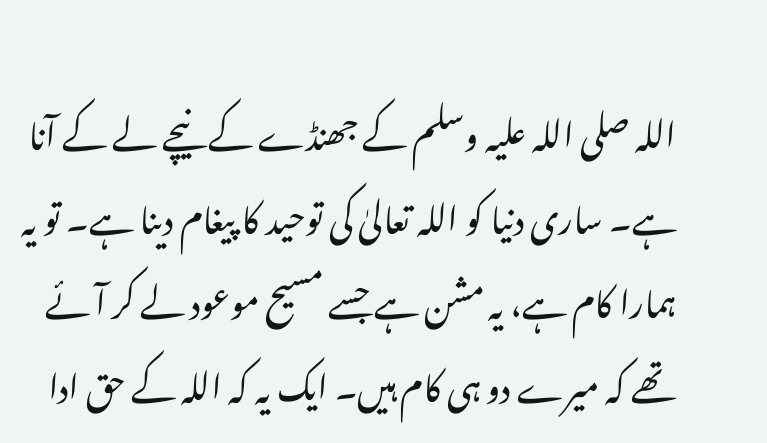اللہ صلی اللہ علیہ وسلم کے جھنڈے کے نیچے لے کے آنا ہے۔ ساری دنیا کو اللہ تعالیٰ کی توحید کا پیغام دینا ہے۔ تو یہ ہمارا کام ہے، یہ مشن ہے جسے مسیح موعود لے کر آئے تھے کہ میرے دو ہی کام ہیں۔ ایک یہ کہ اللہ کے حق ادا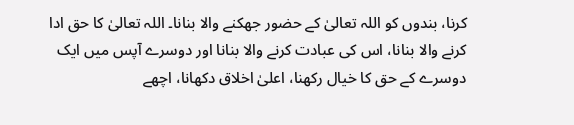کرنا، بندوں کو اللہ تعالیٰ کے حضور جھکنے والا بنانا۔ اللہ تعالیٰ کا حق ادا کرنے والا بنانا، اس کی عبادت کرنے والا بنانا اور دوسرے آپس میں ایک دوسرے کے حق کا خیال رکھنا، اعلیٰ اخلاق دکھانا، اچھے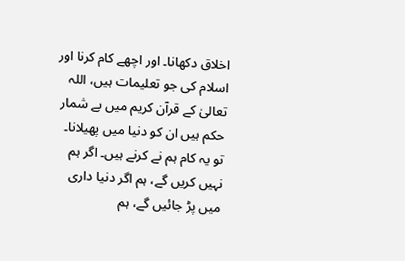اخلاق دکھانا۔ اور اچھے کام کرنا اور اسلام کی جو تعلیمات ہیں، اللہ تعالیٰ کے قرآن کریم میں بے شمار حکم ہیں ان کو دنیا میں پھیلانا۔ تو یہ کام ہم نے کرنے ہیں۔ اگر ہم نہیں کریں گے، ہم اگر دنیا داری میں پڑ جائیں گے، ہم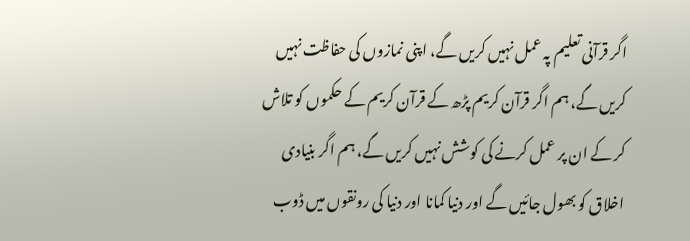اگر قرآنی تعلیم پہ عمل نہیں کریں گے، اپنی نمازوں کی حفاظت نہیں کریں گے، ہم اگر قرآن کریم پڑھ کے قرآن کریم کے حکموں کو تلاش کر کے ان پر عمل کرنے کی کوشش نہیں کریں گے، ہم اگر بنیادی اخلاق کو بھول جائیں گے اور دنیا کمانا اور دنیا کی رونقوں میں ڈوب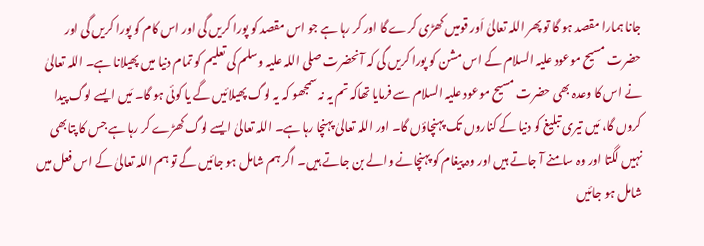جانا ہمارا مقصد ہو گا تو پھر اللہ تعالیٰ اَور قومیں کھڑی کرے گا اور کر رہا ہے جو اس مقصد کو پورا کریں گی اور اس کام کو پورا کریں گی اور حضرت مسیح موعود علیہ السلام کے اس مشن کو پورا کریں گی کہ آنحضرت صلی اللہ علیہ وسلم کی تعلیم کو تمام دنیا میں پھیلانا ہے۔ اللہ تعالیٰ نے اس کا وعدہ بھی حضرت مسیح موعود علیہ السلام سے فرمایا تھاکہ تم یہ نہ سمجھو کہ یہ لوگ پھیلائیں گے یا کوئی ہو گا۔ مَیں ایسے لوگ پیدا کروں گا، مَیں تیری تبلیغ کو دنیا کے کناروں تک پہنچاؤں گا۔ اور اللہ تعالیٰ پہنچا رہا ہے۔ اللہ تعالیٰ ایسے لوگ کھڑے کر رہا ہے جس کا پتابھی نہیں لگتا اور وہ سامنے آ جاتے ہیں اور وہ پیغام کو پہنچانے والے بن جاتے ہیں۔ اگر ہم شامل ہو جائیں گے تو ہم اللہ تعالیٰ کے اس فعل میں شامل ہو جائیں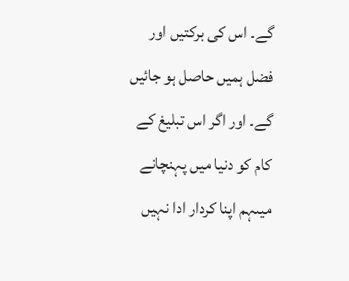گے۔ اس کی برکتیں اور فضل ہمیں حاصل ہو جائیں گے۔ اور اگر اس تبلیغ کے کام کو دنیا میں پہنچانے میںہم اپنا کردار ادا نہیں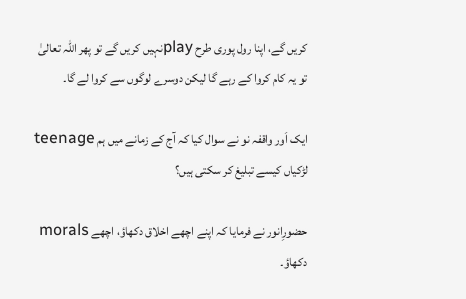کریں گے، اپنا رول پوری طرح playنہیں کریں گے تو پھر اللہ تعالیٰ تو یہ کام کروا کے رہے گا لیکن دوسرے لوگوں سے کروا لے گا۔

ایک اَور واقفہ نو نے سوال کیا کہ آج کے زمانے میں ہم teenage لڑکیاں کیسے تبلیغ کر سکتی ہیں؟

حضورِانور نے فرمایا کہ اپنے اچھے اخلاق دکھاؤ، اچھے morals دکھاؤ۔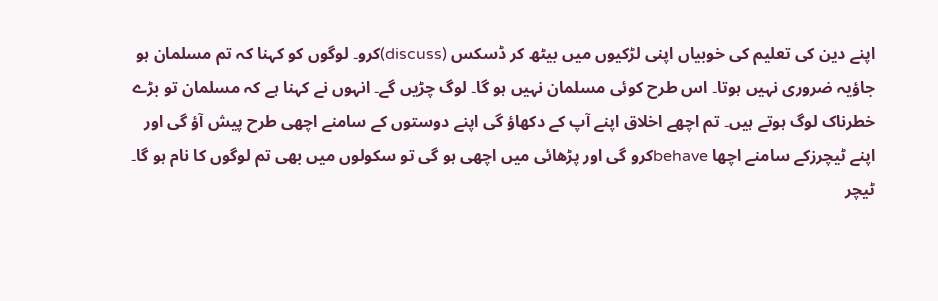اپنے دین کی تعلیم کی خوبیاں اپنی لڑکیوں میں بیٹھ کر ڈسکس (discuss)کرو۔ لوگوں کو کہنا کہ تم مسلمان ہو جاؤیہ ضروری نہیں ہوتا۔ اس طرح کوئی مسلمان نہیں ہو گا۔ لوگ چڑیں گے۔ انہوں نے کہنا ہے کہ مسلمان تو بڑے خطرناک لوگ ہوتے ہیں۔ تم اچھے اخلاق اپنے آپ کے دکھاؤ گی اپنے دوستوں کے سامنے اچھی طرح پیش آؤ گی اور اپنے ٹیچرزکے سامنے اچھا behaveکرو گی اور پڑھائی میں اچھی ہو گی تو سکولوں میں بھی تم لوگوں کا نام ہو گا۔ ٹیچر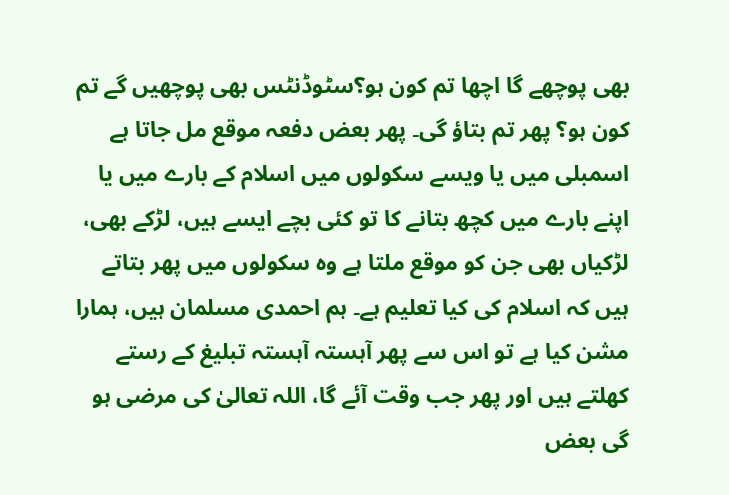بھی پوچھے گا اچھا تم کون ہو؟سٹوڈنٹس بھی پوچھیں گے تم کون ہو؟ پھر تم بتاؤ گی۔ پھر بعض دفعہ موقع مل جاتا ہے اسمبلی میں یا ویسے سکولوں میں اسلام کے بارے میں یا اپنے بارے میں کچھ بتانے کا تو کئی بچے ایسے ہیں، لڑکے بھی، لڑکیاں بھی جن کو موقع ملتا ہے وہ سکولوں میں پھر بتاتے ہیں کہ اسلام کی کیا تعلیم ہے۔ ہم احمدی مسلمان ہیں، ہمارا مشن کیا ہے تو اس سے پھر آہستہ آہستہ تبلیغ کے رستے کھلتے ہیں اور پھر جب وقت آئے گا، اللہ تعالیٰ کی مرضی ہو گی بعض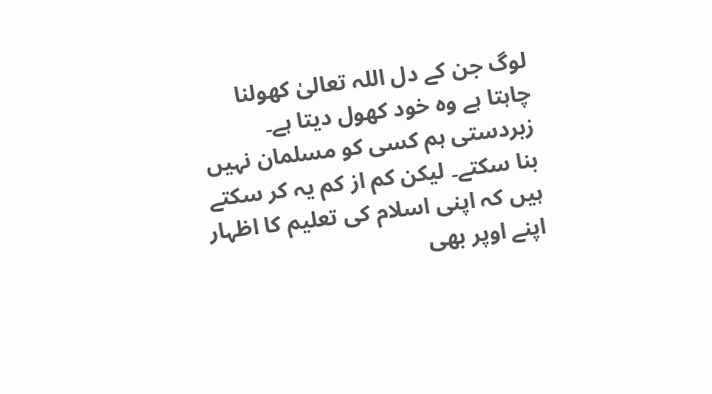لوگ جن کے دل اللہ تعالیٰ کھولنا چاہتا ہے وہ خود کھول دیتا ہے۔ زبردستی ہم کسی کو مسلمان نہیں بنا سکتے۔ لیکن کم از کم یہ کر سکتے ہیں کہ اپنی اسلام کی تعلیم کا اظہار اپنے اوپر بھی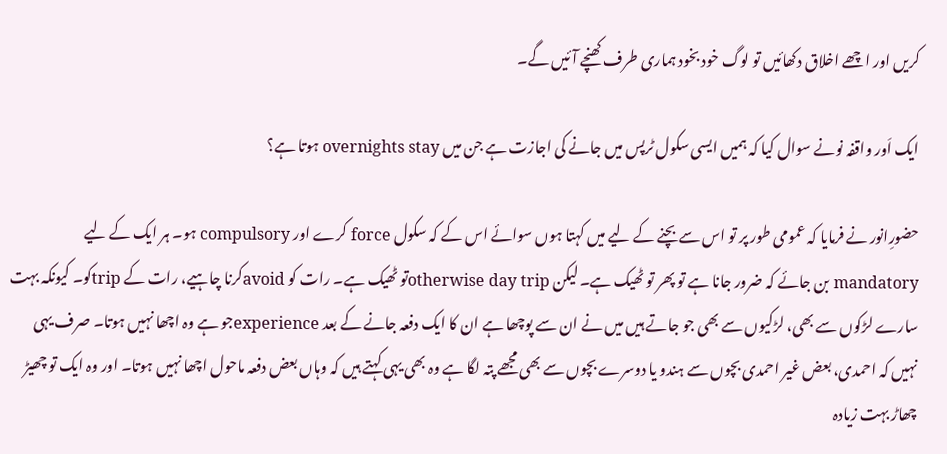کریں اور اچھے اخلاق دکھائیں تو لوگ خود بخود ہماری طرف کھنچے آئیں گے۔

ایک اَور واقفہ نونے سوال کیا کہ ہمیں ایسی سکول ٹرپس میں جانے کی اجازت ہے جن میں overnights stay ہوتا ہے؟

حضورِانور نے فرمایا کہ عمومی طور پر تو اس سے بچنے کے لیے میں کہتا ہوں سوائے اس کے کہ سکول force کرے اور compulsory ہو۔ ہر ایک کے لیے mandatory بن جائے کہ ضرور جانا ہے تو پھر تو ٹھیک ہے۔ لیکن otherwise day tripتو ٹھیک ہے۔ رات کو avoidکرنا چاہیے، رات کے tripکو۔ کیونکہ بہت سارے لڑکوں سے بھی، لڑکیوں سے بھی جو جاتے ہیں میں نے ان سے پوچھا ہے ان کا ایک دفعہ جانے کے بعد experienceجو ہے وہ اچھا نہیں ہوتا۔ صرف یہی نہیں کہ احمدی، بعض غیر احمدی بچوں سے ہندو یا دوسرے بچوں سے بھی مجھے پتہ لگا ہے وہ بھی یہی کہتے ہیں کہ وہاں بعض دفعہ ماحول اچھا نہیں ہوتا۔ اور وہ ایک تو چھیڑ چھاڑ بہت زیادہ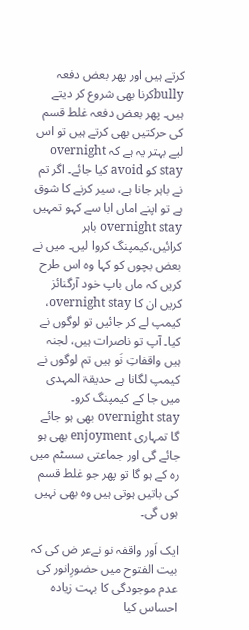کرتے ہیں اور پھر بعض دفعہ bullyکرنا بھی شروع کر دیتے ہیں۔ پھر بعض دفعہ غلط قسم کی حرکتیں بھی کرتے ہیں تو اس لیے بہتر یہ ہے کہ overnight stay کو avoid کیا جائے۔ اگر تم نے باہر جانا ہے، سیر کرنے کا شوق ہے تو اپنے اماں ابا سے کہو تمہیں overnight stay باہر کرائیں،کیمپنگ کروا لیں۔ میں نے بعض بچوں کو کہا وہ اس طرح کریں کہ ماں باپ خود آرگنائز کریں ان کا overnight stay، کیمپ لے کر جائیں تو لوگوں نے کیا۔ آپ تو ناصرات ہیں، لجنہ ہیں واقفاتِ نَو ہیں تم لوگوں نے کیمپ لگانا ہے حدیقۃ المہدی میں جا کے کیمپنگ کرو۔ overnight stay بھی ہو جائے گا تمہاری enjoyment بھی ہو جائے گی اور جماعتی سسٹم میں رہ کے ہو گا تو پھر جو غلط قسم کی باتیں ہوتی ہیں وہ بھی نہیں ہوں گی۔

ایک اَور واقفہ نو نےعر ض کی کہ بیت الفتوح میں حضورِانور کی عدم موجودگی کا بہت زیادہ احساس کیا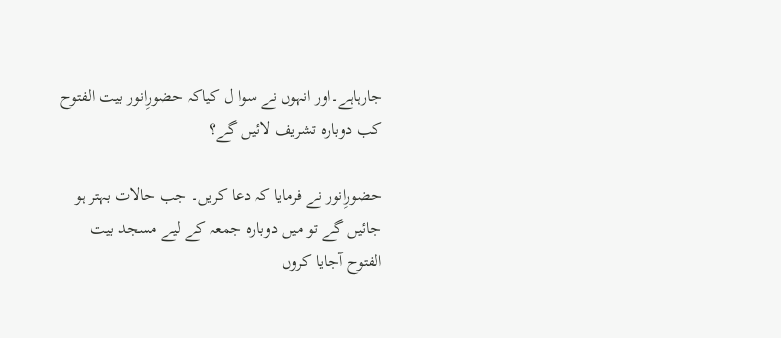جارہاہے۔اور انہوں نے سوا ل کیاکہ حضورِانور بیت الفتوح کب دوبارہ تشریف لائیں گے؟

حضورِانور نے فرمایا کہ دعا کریں۔ جب حالات بہتر ہو جائیں گے تو میں دوبارہ جمعہ کے لیے مسجد بیت الفتوح آجایا کروں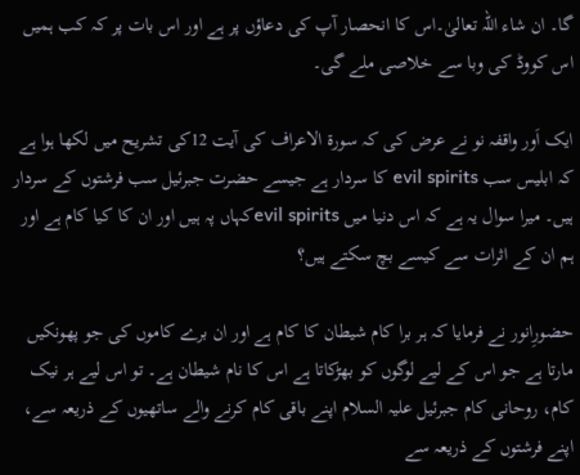گا۔ ان شاء اللہ تعالیٰ۔اس کا انحصار آپ کی دعاؤں پر ہے اور اس بات پر کہ کب ہمیں اس کووڈ کی وبا سے خلاصی ملے گی۔

ایک اَور واقفہ نو نے عرض کی کہ سورۃ الاعراف کی آیت 12کی تشریح میں لکھا ہوا ہے کہ ابلیس سب evil spirits کا سردار ہے جیسے حضرت جبرئیل سب فرشتوں کے سردار ہیں۔ میرا سوال یہ ہے کہ اس دنیا میں evil spiritsکہاں پہ ہیں اور ان کا کیا کام ہے اور ہم ان کے اثرات سے کیسے بچ سکتے ہیں؟

حضورِانور نے فرمایا کہ ہر برا کام شیطان کا کام ہے اور ان برے کاموں کی جو پھونکیں مارتا ہے جو اس کے لیے لوگوں کو بھڑکاتا ہے اس کا نام شیطان ہے۔ تو اس لیے ہر نیک کام، روحانی کام جبرئیل علیہ السلام اپنے باقی کام کرنے والے ساتھیوں کے ذریعہ سے، اپنے فرشتوں کے ذریعہ سے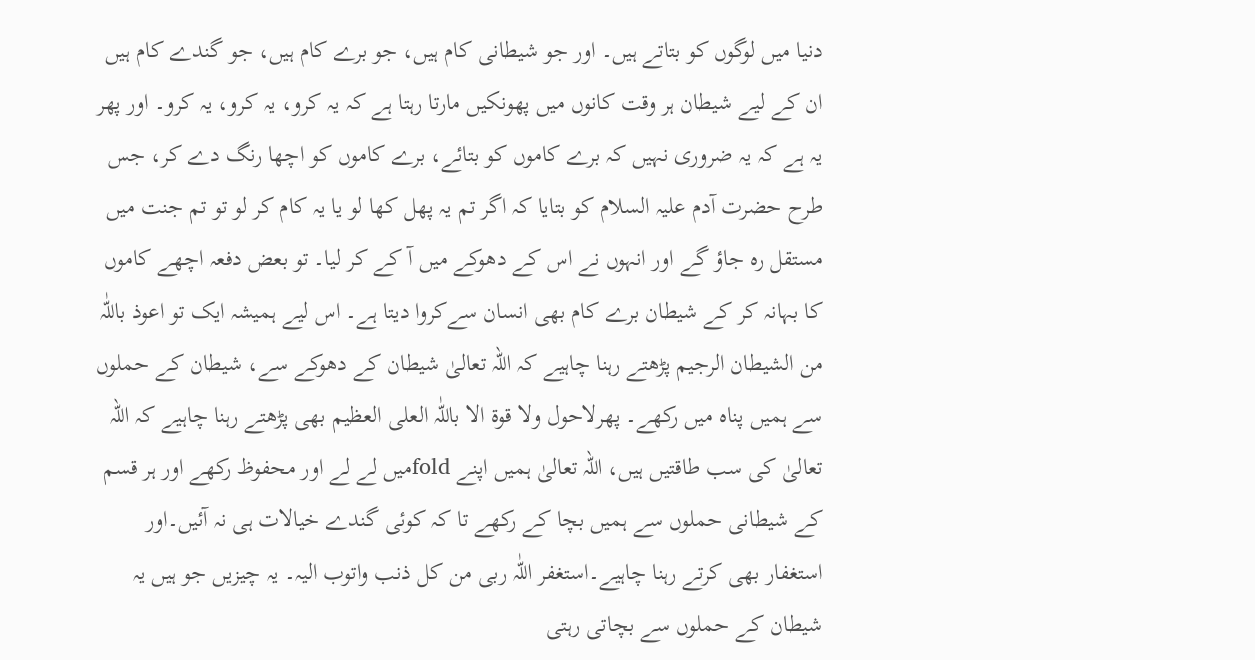دنیا میں لوگوں کو بتاتے ہیں۔ اور جو شیطانی کام ہیں، جو برے کام ہیں، جو گندے کام ہیں ان کے لیے شیطان ہر وقت کانوں میں پھونکیں مارتا رہتا ہے کہ یہ کرو، یہ کرو، یہ کرو۔ اور پھر یہ ہے کہ یہ ضروری نہیں کہ برے کاموں کو بتائے، برے کاموں کو اچھا رنگ دے کر، جس طرح حضرت آدم علیہ السلام کو بتایا کہ اگر تم یہ پھل کھا لو یا یہ کام کر لو تو تم جنت میں مستقل رہ جاؤ گے اور انہوں نے اس کے دھوکے میں آ کے کر لیا۔ تو بعض دفعہ اچھے کاموں کا بہانہ کر کے شیطان برے کام بھی انسان سےکروا دیتا ہے۔ اس لیے ہمیشہ ایک تو اعوذ باللّٰہ من الشیطان الرجیم پڑھتے رہنا چاہیے کہ اللہ تعالیٰ شیطان کے دھوکے سے، شیطان کے حملوں سے ہمیں پناہ میں رکھے۔ پھرلاحول ولا قوۃ الا باللّٰہ العلی العظیم بھی پڑھتے رہنا چاہیے کہ اللہ تعالیٰ کی سب طاقتیں ہیں، اللہ تعالیٰ ہمیں اپنے foldمیں لے لے اور محفوظ رکھے اور ہر قسم کے شیطانی حملوں سے ہمیں بچا کے رکھے تا کہ کوئی گندے خیالات ہی نہ آئیں۔اور استغفار بھی کرتے رہنا چاہیے۔استغفر اللّٰہ ربی من کل ذنب واتوب الیہ۔ یہ چیزیں جو ہیں یہ شیطان کے حملوں سے بچاتی رہتی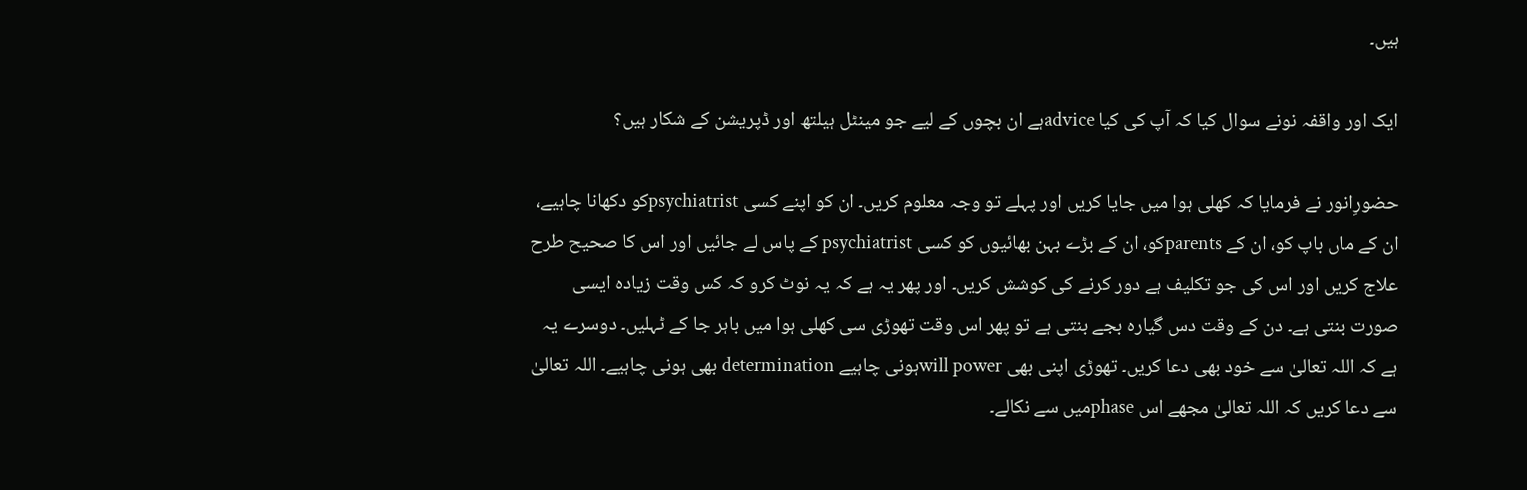ہیں۔

ایک اور واقفہ نونے سوال کیا کہ آپ کی کیا adviceہے ان بچوں کے لیے جو مینٹل ہیلتھ اور ڈپریشن کے شکار ہیں؟

حضورِانور نے فرمایا کہ کھلی ہوا میں جایا کریں اور پہلے تو وجہ معلوم کریں۔ ان کو اپنے کسی psychiatristکو دکھانا چاہیے، ان کے ماں باپ کو، ان کے parentsکو، ان کے بڑے بہن بھائیوں کو کسی psychiatrist کے پاس لے جائیں اور اس کا صحیح طرح علاج کریں اور اس کی جو تکلیف ہے دور کرنے کی کوشش کریں۔ اور پھر یہ ہے کہ یہ نوٹ کرو کہ کس وقت زیادہ ایسی صورت بنتی ہے۔ دن کے وقت دس گیارہ بجے بنتی ہے تو پھر اس وقت تھوڑی سی کھلی ہوا میں باہر جا کے ٹہلیں۔ دوسرے یہ ہے کہ اللہ تعالیٰ سے خود بھی دعا کریں۔ تھوڑی اپنی بھی will powerہونی چاہیے determination بھی ہونی چاہیے۔ اللہ تعالیٰ سے دعا کریں کہ اللہ تعالیٰ مجھے اس phaseمیں سے نکالے۔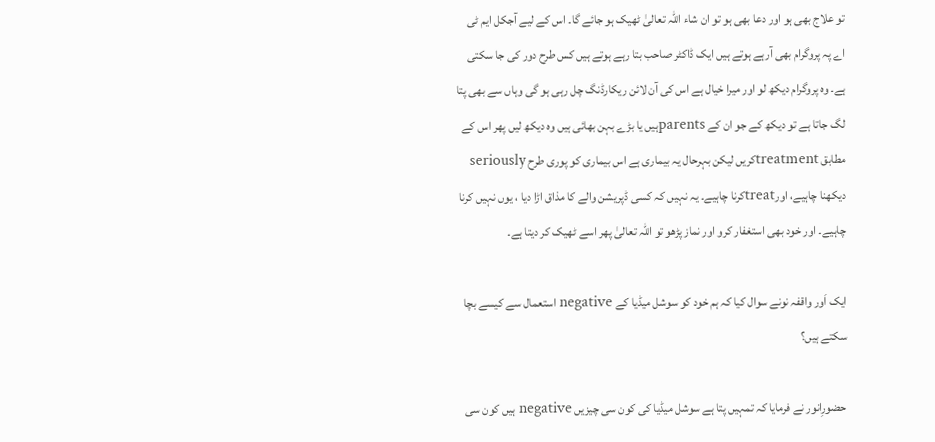تو علاج بھی ہو اور دعا بھی ہو تو ان شاء اللہ تعالیٰ ٹھیک ہو جائے گا۔ اس کے لیے آجکل ایم ٹی اے پہ پروگرام بھی آرہے ہوتے ہیں ایک ڈاکٹر صاحب بتا رہے ہوتے ہیں کس طرح دور کی جا سکتی ہے۔ وہ پروگرام دیکھ لو اور میرا خیال ہے اس کی آن لائن ریکارڈنگ چل رہی ہو گی وہاں سے بھی پتا لگ جاتا ہے تو دیکھ کے جو ان کے parentsہیں یا بڑے بہن بھائی ہیں وہ دیکھ لیں پھر اس کے مطابق treatmentکریں لیکن بہرحال یہ بیماری ہے اس بیماری کو پوری طرح seriously دیکھنا چاہیے، اورtreatکرنا چاہیے۔ یہ نہیں کہ کسی ڈپریشن والے کا مذاق اڑا دیا ، یوں نہیں کرنا چاہیے۔ اور خود بھی استغفار کرو اور نماز پڑھو تو اللہ تعالیٰ پھر اسے ٹھیک کر دیتا ہے۔

ایک اَور واقفہ نونے سوال کیا کہ ہم خود کو سوشل میڈیا کے negative استعمال سے کیسے بچا سکتے ہیں؟

حضورِانور نے فرمایا کہ تمہیں پتا ہے سوشل میڈیا کی کون سی چیزیں negative ہیں کون سی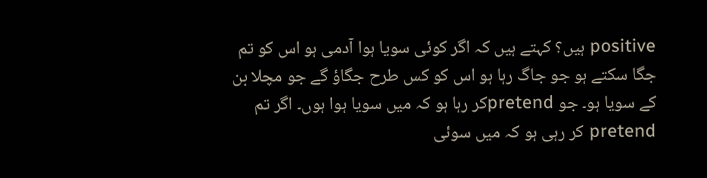positive ہیں؟ کہتے ہیں کہ اگر کوئی سویا ہوا آدمی ہو اس کو تم جگا سکتے ہو جو جاگ رہا ہو اس کو کس طرح جگاؤ گے جو مچلا بن کے سویا ہو۔ جو pretendکر رہا ہو کہ میں سویا ہوا ہوں۔ اگر تم pretend کر رہی ہو کہ میں سوئی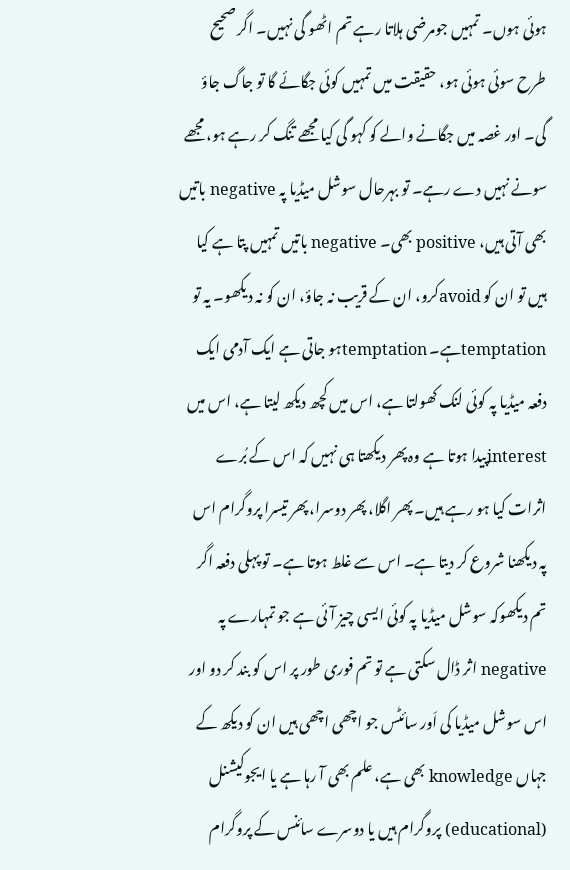ہوئی ہوں۔ تمہیں جومرضی ہلاتا رہے تم اٹھو گی نہیں۔ اگر صحیح طرح سوئی ہوئی ہو، حقیقت میں تمہیں کوئی جگائے گا تو جاگ جاؤ گی۔ اور غصہ میں جگانے والے کو کہو گی کیا مجھے تنگ کر رہے ہو، مجھے سونے نہیں دے رہے۔ تو بہرحال سوشل میڈیا پہ negative باتیں بھی آتی ہیں، positive بھی۔ negative باتیں تمہیں پتا ہے کیا ہیں تو ان کو avoidکرو، ان کے قریب نہ جاؤ، ان کو نہ دیکھو۔ یہ تو temptationہے۔ temptationہو جاتی ہے ایک آدمی ایک دفعہ میڈیا پہ کوئی لنک کھولتا ہے، اس میں کچھ دیکھ لیتا ہے، اس میں interestپیدا ہوتا ہے وہ پھر دیکھتا ہی نہیں کہ اس کے بُرے اثرات کیا ہو رہے ہیں۔ پھر اگلا، پھر دوسرا، پھر تیسرا پروگرام اس پہ دیکھنا شروع کر دیتا ہے۔ اس سے غلط ہوتا ہے۔ تو پہلی دفعہ اگر تم دیکھوکہ سوشل میڈیا پہ کوئی ایسی چیز آئی ہے جو تمہارے پہ negative اثر ڈال سکتی ہے تو تم فوری طور پر اس کو بند کر دو اور اس سوشل میڈیا کی اَور سائٹس جو اچھی اچھی ہیں ان کو دیکھ کے جہاں knowledge بھی ہے، علم بھی آ رہا ہے یا ایجوکیشنل (educational) پروگرام ہیں یا دوسرے سائنس کے پروگرام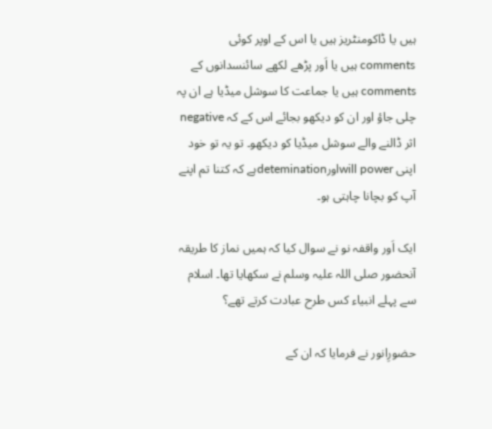ہیں یا ڈاکومنٹریز ہیں یا اس کے اوپر کوئی comments ہیں یا اَور پڑھے لکھے سائنسدانوں کے comments ہیں یا جماعت کا سوشل میڈیا ہے ان پہ چلی جاؤ اور ان کو دیکھو بجائے اس کے کہ negative اثر ڈالنے والے سوشل میڈیا کو دیکھو۔ تو یہ تو خود اپنی will powerاورdeteminationہے کہ کتنا تم اپنے آپ کو بچانا چاہتی ہو۔

ایک اَور واقفہ نو نے سوال کیا کہ ہمیں نماز کا طریقہ آنحضور صلی اللہ علیہ وسلم نے سکھایا تھا۔ اسلام سے پہلے انبیاء کس طرح عبادت کرتے تھے؟

حضورِانور نے فرمایا کہ ان کے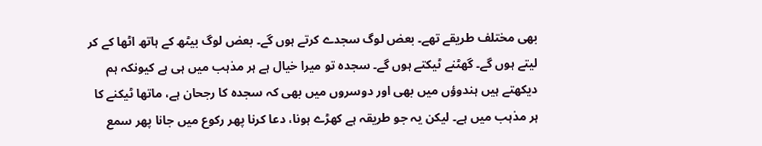بھی مختلف طریقے تھے۔ بعض لوگ سجدے کرتے ہوں گے۔ بعض لوگ بیٹھ کے ہاتھ اٹھا کے کر لیتے ہوں گے۔ گھٹنے ٹیکتے ہوں گے۔ سجدہ تو میرا خیال ہے ہر مذہب میں ہی ہے کیونکہ ہم دیکھتے ہیں ہندوؤں میں بھی اور دوسروں میں بھی کہ سجدہ کا رجحان ہے، ماتھا ٹیکنے کا ہر مذہب میں ہے۔ لیکن یہ جو طریقہ ہے کھڑے ہونا، دعا کرنا پھر رکوع میں جانا پھر سمع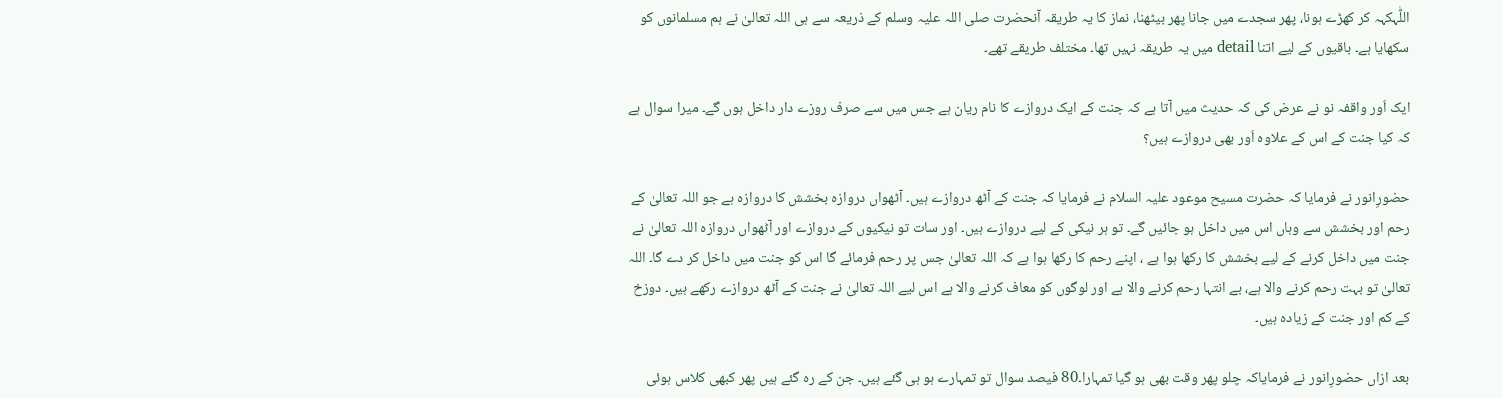اللّٰہکہہ کر کھڑے ہونا، پھر سجدے میں جانا پھر بیٹھنا، نماز کا یہ طریقہ آنحضرت صلی اللہ علیہ وسلم کے ذریعہ سے ہی اللہ تعالیٰ نے ہم مسلمانوں کو سکھایا ہے۔ باقیوں کے لیے اتنا detail میں یہ طریقہ نہیں تھا۔ مختلف طریقے تھے۔

ایک اَور واقفہ نو نے عرض کی کہ حدیث میں آتا ہے کہ جنت کے ایک دروازے کا نام ریان ہے جس میں سے صرف روزے دار داخل ہوں گے۔ میرا سوال ہے کہ کیا جنت کے اس کے علاوہ اَور بھی دروازے ہیں؟

حضورِانور نے فرمایا کہ حضرت مسیح موعود علیہ السلام نے فرمایا کہ جنت کے آٹھ دروازے ہیں۔ آٹھواں دروازہ بخشش کا دروازہ ہے جو اللہ تعالیٰ کے رحم اور بخشش سے وہاں اس میں داخل ہو جائیں گے۔ تو ہر نیکی کے لیے دروازے ہیں۔ اور سات تو نیکیوں کے دروازے اور آٹھواں دروازہ اللہ تعالیٰ نے جنت میں داخل کرنے کے لیے بخشش کا رکھا ہوا ہے ، اپنے رحم کا رکھا ہوا ہے کہ اللہ تعالیٰ جس پر رحم فرمائے گا اس کو جنت میں داخل کر دے گا۔ اللہ تعالیٰ تو بہت رحم کرنے والا ہے، بے انتہا رحم کرنے والا ہے اور لوگوں کو معاف کرنے والا ہے اس لیے اللہ تعالیٰ نے جنت کے آٹھ دروازے رکھے ہیں۔ دوزخ کے کم اور جنت کے زیادہ ہیں۔

بعد ازاں حضورِانور نے فرمایاکہ چلو پھر وقت بھی ہو گیا تمہارا۔80 فیصد سوال تو تمہارے ہو ہی گئے ہیں۔ جن کے رہ گئے ہیں پھر کبھی کلاس ہوئی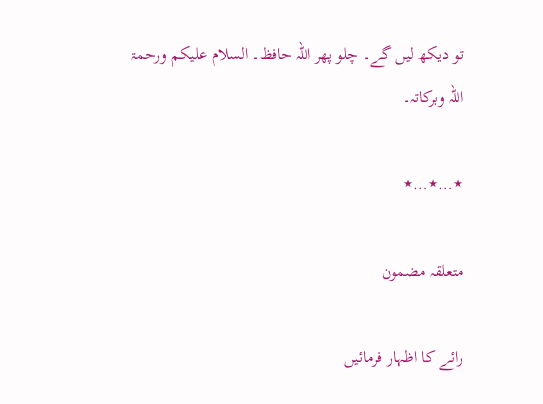تو دیکھ لیں گے۔ چلو پھر اللہ حافظ۔ السلام علیکم ورحمۃ اللہ وبرکاتہ۔

٭…٭…٭

متعلقہ مضمون

رائے کا اظہار فرمائیں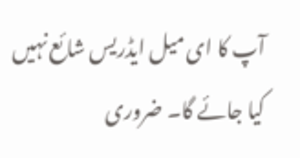آپ کا ای میل ایڈریس شائع نہیں کیا جائے گا۔ ضروری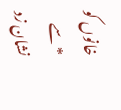خانوں کو * سے نشان زد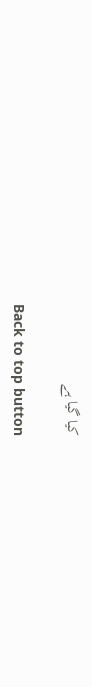کیا گیا ہے

Back to top button